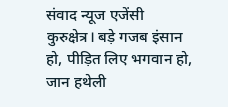संवाद न्यूज एजेंसी
कुरुक्षेत्र। बड़े गजब इंसान हो, पीड़ित लिए भगवान हो, जान हथेली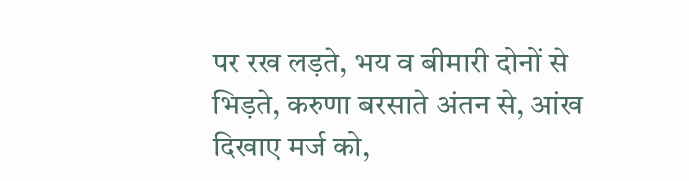पर रख लड़ते, भय व बीमारी दोनों से भिड़ते, करुणा बरसाते अंतन से, आंख दिखाए मर्ज को,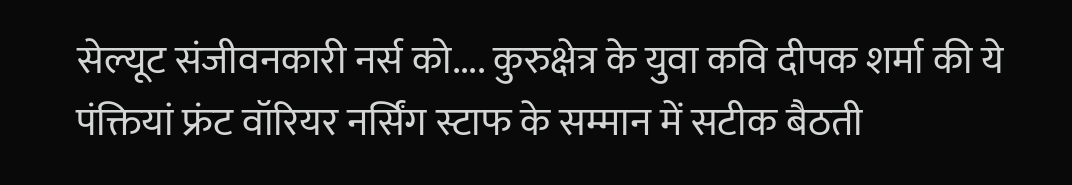सेल्यूट संजीवनकारी नर्स को.... कुरुक्षेत्र के युवा कवि दीपक शर्मा की ये पंक्तियां फ्रंट वॉरियर नर्सिंग स्टाफ के सम्मान में सटीक बैठती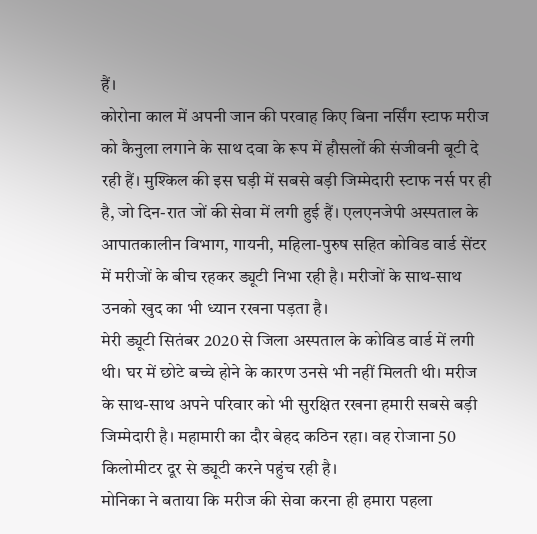हैं।
कोरोना काल में अपनी जान की परवाह किए बिना नर्सिंग स्टाफ मरीज को कैनुला लगाने के साथ दवा के रूप में हौसलों की संजीवनी बूटी दे रही हैं। मुश्किल की इस घड़ी में सबसे बड़ी जिम्मेदारी स्टाफ नर्स पर ही है, जो दिन-रात जों की सेवा में लगी हुई हैं। एलएनजेपी अस्पताल के आपातकालीन विभाग, गायनी, महिला-पुरुष सहित कोविड वार्ड सेंटर में मरीजों के बीच रहकर ड्यूटी निभा रही है। मरीजों के साथ-साथ उनको खुद का भी ध्यान रखना पड़ता है।
मेरी ड्यूटी सितंबर 2020 से जिला अस्पताल के कोविड वार्ड में लगी थी। घर में छोटे बच्चे होने के कारण उनसे भी नहीं मिलती थी। मरीज के साथ-साथ अपने परिवार को भी सुरक्षित रखना हमारी सबसे बड़ी जिम्मेदारी है। महामारी का दौर बेहद कठिन रहा। वह रोजाना 50 किलोमीटर दूर से ड्यूटी करने पहुंच रही है।
मोनिका ने बताया कि मरीज की सेवा करना ही हमारा पहला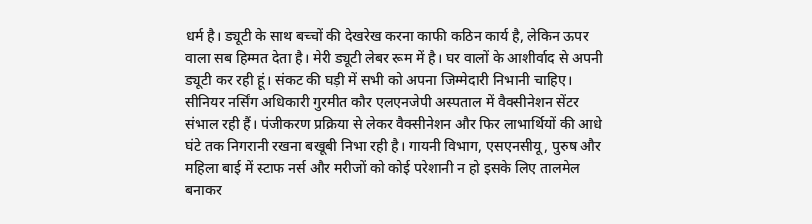धर्म है। ड्यूटी के साथ बच्चों की देखरेख करना काफी कठिन कार्य है, लेकिन ऊपर वाला सब हिम्मत देता है। मेरी ड्यूटी लेबर रूम में है। घर वालों के आशीर्वाद से अपनी ड्यूटी कर रही हूं। संकट की घड़ी में सभी को अपना जिम्मेदारी निभानी चाहिए।
सीनियर नर्सिंग अधिकारी गुरमीत कौर एलएनजेपी अस्पताल में वैक्सीनेशन सेंटर संभाल रही हैं। पंजीकरण प्रक्रिया से लेकर वैक्सीनेशन और फिर लाभार्थियों की आधे घंटे तक निगरानी रखना बखूबी निभा रही है। गायनी विभाग, एसएनसीयू, पुरुष और महिला बाई में स्टाफ नर्स और मरीजों को कोई परेशानी न हो इसके लिए तालमेल बनाकर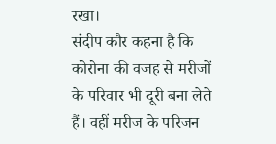रखा।
संदीप कौर कहना है कि कोरोना की वजह से मरीजों के परिवार भी दूरी बना लेते हैं। वहीं मरीज के परिजन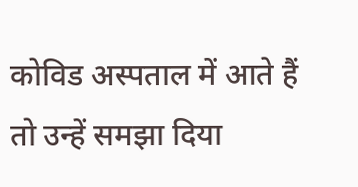कोविड अस्पताल में आते हैं तो उन्हें समझा दिया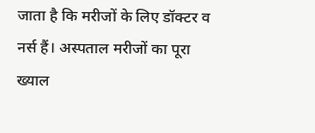जाता है कि मरीजों के लिए डॉक्टर व नर्स हैं। अस्पताल मरीजों का पूरा ख्याल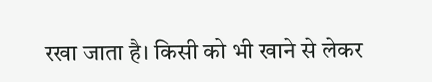रखा जाता है। किसी को भी खाने से लेकर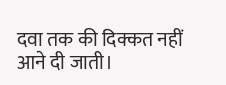दवा तक की दिक्कत नहीं आने दी जाती।